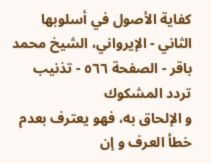كفاية الأصول في أسلوبها الثاني - الإيرواني، الشيخ محمد باقر - الصفحة ٥٦٦ - تذنيب تردد المشكوك
و الإلحاق به، فهو يعترف بعدم خطأ العرف و إن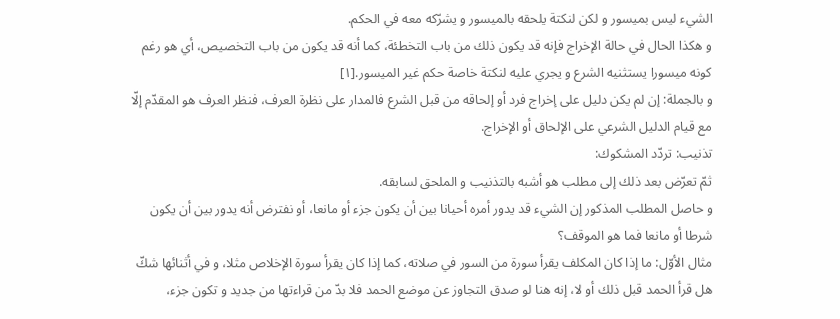الشيء ليس بميسور و لكن لنكتة يلحقه بالميسور و يشرّكه معه في الحكم.
و هكذا الحال في حالة الإخراج فإنه قد يكون ذلك من باب التخطئة، كما أنه قد يكون من باب التخصيص، أي هو رغم كونه ميسورا يستثنيه الشرع و يجري عليه لنكتة خاصة حكم غير الميسور.[١]
و بالجملة: إن لم يكن دليل على إخراج فرد أو إلحاقه من قبل الشرع فالمدار على نظرة العرف، فنظر العرف هو المقدّم إلّا مع قيام الدليل الشرعي على الإلحاق أو الإخراج.
تذنيب: تردّد المشكوك:
ثمّ تعرّض بعد ذلك إلى مطلب هو أشبه بالتذنيب و الملحق لسابقه.
و حاصل المطلب المذكور إن الشيء قد يدور أمره أحيانا بين أن يكون جزء أو مانعا، أو نفترض أنه يدور بين أن يكون شرطا أو مانعا فما هو الموقف؟
مثال الأوّل: ما إذا كان المكلف يقرأ سورة من السور في صلاته، كما إذا كان يقرأ سورة الإخلاص مثلا، و في أثنائها شكّ هل قرأ الحمد قبل ذلك أو لا، إنه هنا لو صدق التجاوز عن موضع الحمد فلا بدّ من قراءتها من جديد و تكون جزء،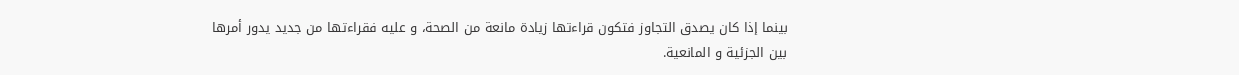بينما إذا كان يصدق التجاوز فتكون قراءتها زيادة مانعة من الصحة، و عليه فقراءتها من جديد يدور أمرها بين الجزئية و المانعية.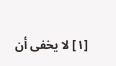[١] لا يخفى أن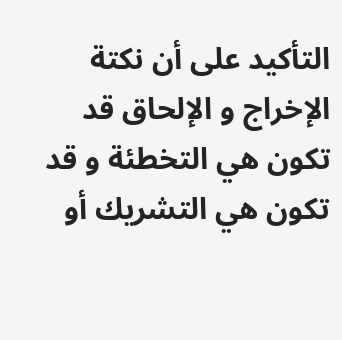التأكيد على أن نكتة الإخراج و الإلحاق قد تكون هي التخطئة و قد تكون هي التشريك أو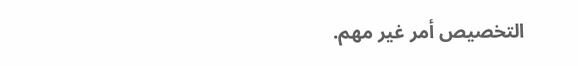التخصيص أمر غير مهم.